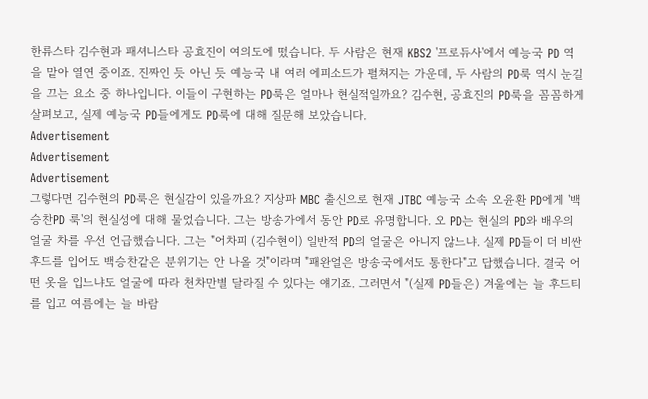한류스타 김수현과 패셔니스타 공효진이 여의도에 떴습니다. 두 사람은 현재 KBS2 '프로듀사'에서 예능국 PD 역을 맡아 열연 중이죠. 진짜인 듯 아닌 듯 예능국 내 여러 에피소드가 펼쳐지는 가운데, 두 사람의 PD룩 역시 눈길을 끄는 요소 중 하나입니다. 이들이 구현하는 PD룩은 얼마나 현실적일까요? 김수현, 공효진의 PD룩을 꼼꼼하게 살펴보고, 실제 예능국 PD들에게도 PD룩에 대해 질문해 보았습니다.
Advertisement
Advertisement
Advertisement
그렇다면 김수현의 PD룩은 현실감이 있을까요? 지상파 MBC 출신으로 현재 JTBC 예능국 소속 오윤환 PD에게 '백승찬PD 룩'의 현실성에 대해 물었습니다. 그는 방송가에서 동안 PD로 유명합니다. 오 PD는 현실의 PD와 배우의 얼굴 차를 우선 언급했습니다. 그는 "어차피 (김수현이) 일반적 PD의 얼굴은 아니지 않느냐. 실제 PD들이 더 비싼 후드를 입어도 백승찬같은 분위기는 안 나올 것"이라며 "패완얼은 방송국에서도 통한다"고 답했습니다. 결국 어떤 옷을 입느냐도 얼굴에 따라 천차만별 달라질 수 있다는 얘기죠. 그러면서 "(실제 PD들은) 겨울에는 늘 후드티를 입고 여름에는 늘 바람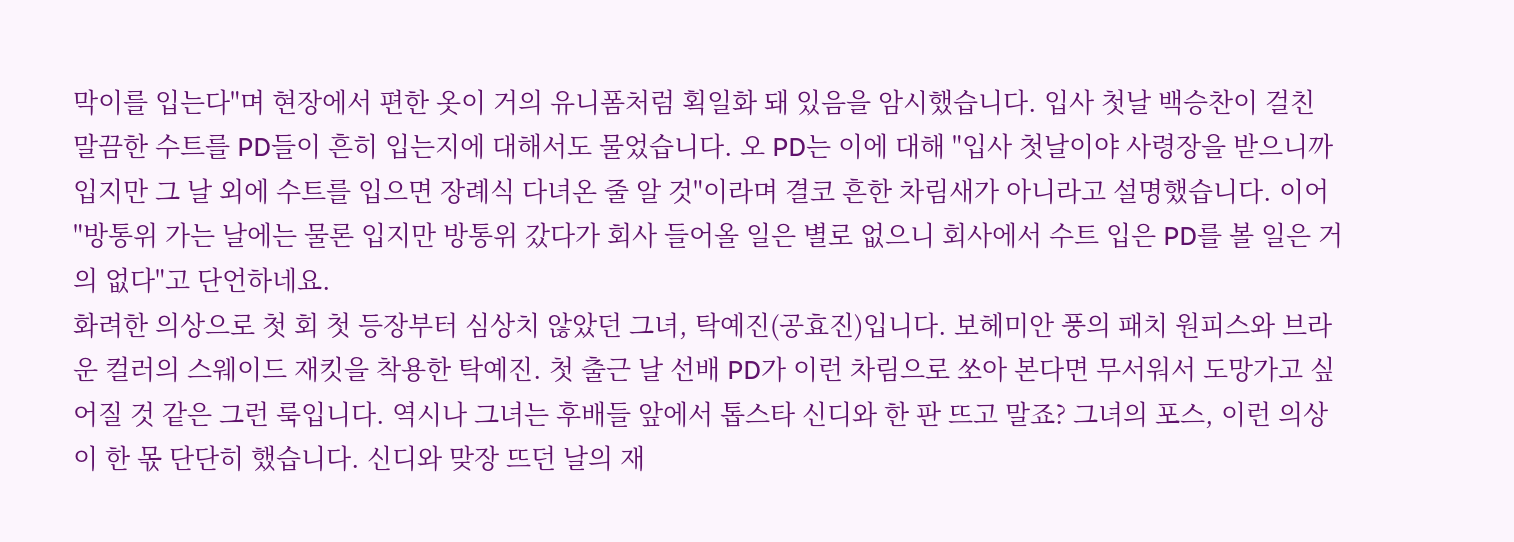막이를 입는다"며 현장에서 편한 옷이 거의 유니폼처럼 획일화 돼 있음을 암시했습니다. 입사 첫날 백승찬이 걸친 말끔한 수트를 PD들이 흔히 입는지에 대해서도 물었습니다. 오 PD는 이에 대해 "입사 첫날이야 사령장을 받으니까 입지만 그 날 외에 수트를 입으면 장례식 다녀온 줄 알 것"이라며 결코 흔한 차림새가 아니라고 설명했습니다. 이어 "방통위 가는 날에는 물론 입지만 방통위 갔다가 회사 들어올 일은 별로 없으니 회사에서 수트 입은 PD를 볼 일은 거의 없다"고 단언하네요.
화려한 의상으로 첫 회 첫 등장부터 심상치 않았던 그녀, 탁예진(공효진)입니다. 보헤미안 풍의 패치 원피스와 브라운 컬러의 스웨이드 재킷을 착용한 탁예진. 첫 출근 날 선배 PD가 이런 차림으로 쏘아 본다면 무서워서 도망가고 싶어질 것 같은 그런 룩입니다. 역시나 그녀는 후배들 앞에서 톱스타 신디와 한 판 뜨고 말죠? 그녀의 포스, 이런 의상이 한 몫 단단히 했습니다. 신디와 맞장 뜨던 날의 재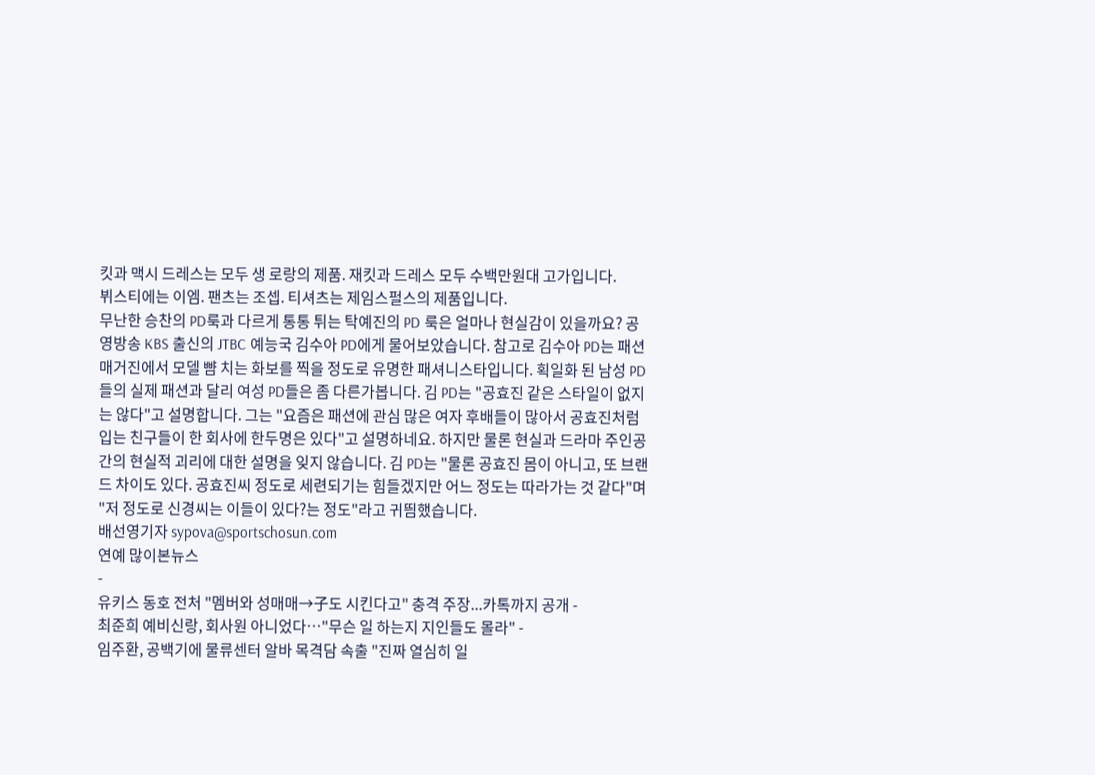킷과 맥시 드레스는 모두 생 로랑의 제품. 재킷과 드레스 모두 수백만원대 고가입니다.
뷔스티에는 이엠. 팬츠는 조셉. 티셔츠는 제임스펄스의 제품입니다.
무난한 승찬의 PD룩과 다르게 통통 튀는 탁예진의 PD 룩은 얼마나 현실감이 있을까요? 공영방송 KBS 출신의 JTBC 예능국 김수아 PD에게 물어보았습니다. 참고로 김수아 PD는 패션 매거진에서 모델 뺨 치는 화보를 찍을 정도로 유명한 패셔니스타입니다. 획일화 된 남성 PD들의 실제 패션과 달리 여성 PD들은 좀 다른가봅니다. 김 PD는 "공효진 같은 스타일이 없지는 않다"고 설명합니다. 그는 "요즘은 패션에 관심 많은 여자 후배들이 많아서 공효진처럼 입는 친구들이 한 회사에 한두명은 있다"고 설명하네요. 하지만 물론 현실과 드라마 주인공 간의 현실적 괴리에 대한 설명을 잊지 않습니다. 김 PD는 "물론 공효진 몸이 아니고, 또 브랜드 차이도 있다. 공효진씨 정도로 세련되기는 힘들겠지만 어느 정도는 따라가는 것 같다"며 "저 정도로 신경씨는 이들이 있다?는 정도"라고 귀띔했습니다.
배선영기자 sypova@sportschosun.com
연예 많이본뉴스
-
유키스 동호 전처 "멤버와 성매매→子도 시킨다고" 충격 주장...카톡까지 공개 -
최준희 예비신랑, 회사원 아니었다…"무슨 일 하는지 지인들도 몰라" -
임주환, 공백기에 물류센터 알바 목격담 속출 "진짜 열심히 일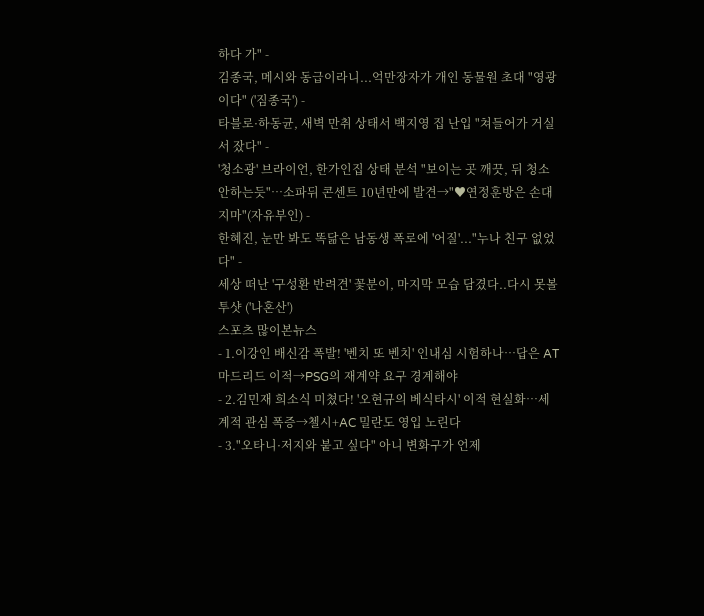하다 가" -
김종국, 메시와 동급이라니...억만장자가 개인 동물원 초대 "영광이다" ('짐종국') -
타블로·하동균, 새벽 만취 상태서 백지영 집 난입 "쳐들어가 거실서 잤다" -
'청소광' 브라이언, 한가인집 상태 분석 "보이는 곳 깨끗, 뒤 청소 안하는듯"…소파뒤 콘센트 10년만에 발견→"♥연정훈방은 손대지마"(자유부인) -
한혜진, 눈만 봐도 똑닮은 남동생 폭로에 '어질'..."누나 친구 없었다" -
세상 떠난 '구성환 반려견' 꽃분이, 마지막 모습 담겼다..다시 못볼 투샷 ('나혼산')
스포츠 많이본뉴스
- 1.이강인 배신감 폭발! '벤치 또 벤치' 인내심 시험하나…답은 AT 마드리드 이적→PSG의 재계약 요구 경계해야
- 2.김민재 희소식 미쳤다! '오현규의 베식타시' 이적 현실화…세계적 관심 폭증→첼시+AC 밀란도 영입 노린다
- 3."오타니·저지와 붙고 싶다" 아니 변화구가 언제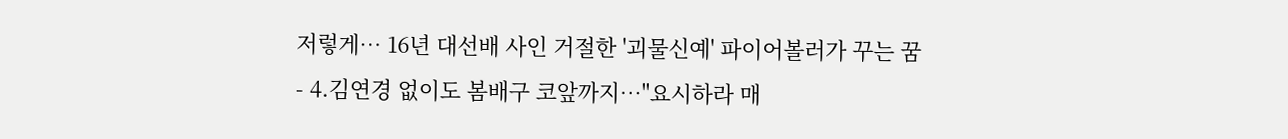저렇게… 16년 대선배 사인 거절한 '괴물신예' 파이어볼러가 꾸는 꿈
- 4.김연경 없이도 봄배구 코앞까지…"요시하라 매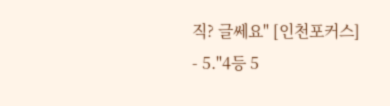직? 글쎄요" [인천포커스]
- 5."4등 5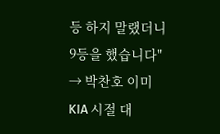등 하지 말랬더니 9등을 했습니다" → 박찬호 이미 KIA 시절 대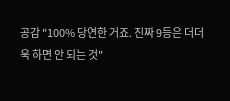공감 "100% 당연한 거죠. 진짜 9등은 더더욱 하면 안 되는 것"